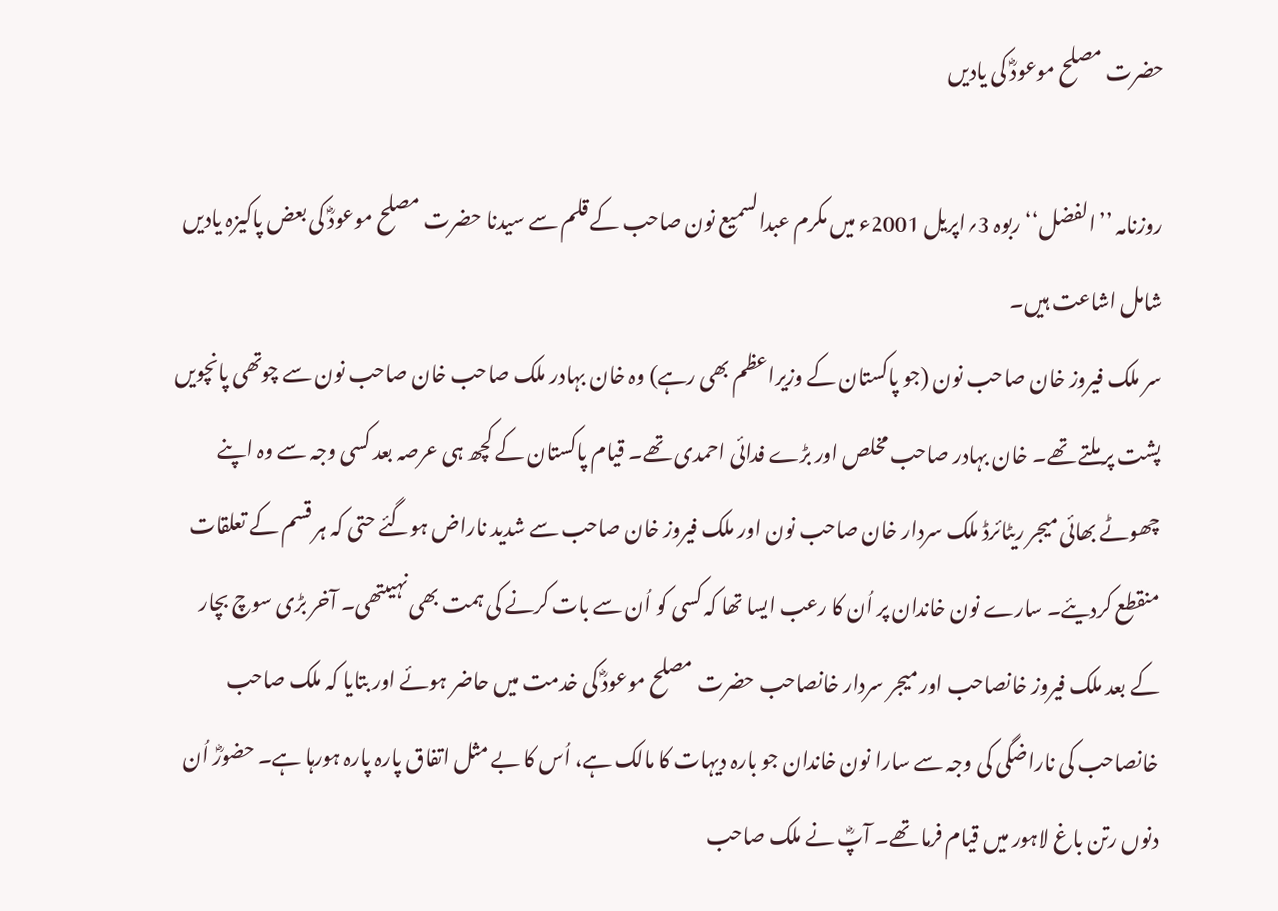حضرت مصلح موعودؓ کی یادیں

روزنامہ ’’الفضل‘‘ ربوہ 3؍اپریل 2001ء میں مکرم عبدالسمیع نون صاحب کے قلم سے سیدنا حضرت مصلح موعودؓ کی بعض پاکیزہ یادیں شامل اشاعت ہیں۔
سر ملک فیروز خان صاحب نون (جو پاکستان کے وزیراعظم بھی رہے) وہ خان بہادر ملک صاحب خان صاحب نون سے چوتھی پانچویں پشت پر ملتے تھے۔ خان بہادر صاحب مخلص اور بڑے فدائی احمدی تھے۔ قیام پاکستان کے کچھ ہی عرصہ بعد کسی وجہ سے وہ اپنے چھوٹے بھائی میجر ریٹائرڈ ملک سردار خان صاحب نون اور ملک فیروز خان صاحب سے شدید ناراض ہوگئے حتی کہ ہر قسم کے تعلقات منقطع کردیئے۔ سارے نون خاندان پر اُن کا رعب ایسا تھا کہ کسی کو اُن سے بات کرنے کی ہمت بھی نہیںتھی۔ آخر بڑی سوچ بچار کے بعد ملک فیروز خانصاحب اور میجر سردار خانصاحب حضرت مصلح موعودؓ کی خدمت میں حاضر ہوئے اور بتایا کہ ملک صاحب خانصاحب کی ناراضگی کی وجہ سے سارا نون خاندان جو بارہ دیہات کا مالک ہے، اُس کا بے مثل اتفاق پارہ پارہ ہورہا ہے۔ حضورؓ اُن دنوں رتن باغ لاہور میں قیام فرما تھے۔ آپؓ نے ملک صاحب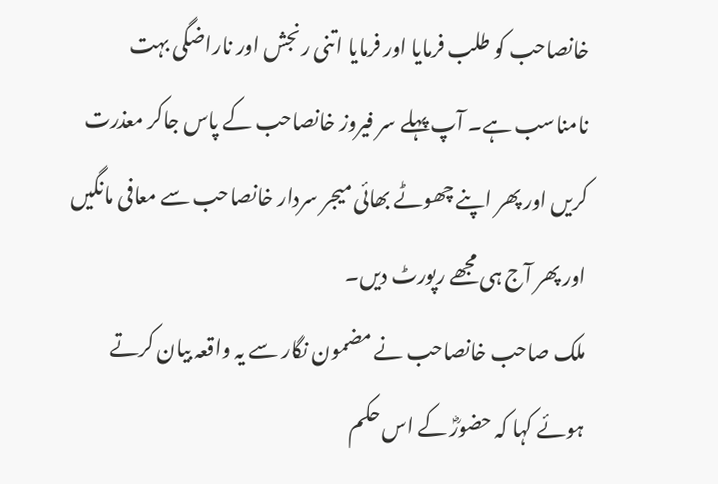خانصاحب کو طلب فرمایا اور فرمایا اتنی رنجش اور ناراضگی بہت نامناسب ہے۔ آپ پہلے سر فیروز خانصاحب کے پاس جاکر معذرت کریں اور پھر اپنے چھوٹے بھائی میجر سردار خانصاحب سے معافی مانگیں اور پھر آج ہی مجھے رپورٹ دیں۔
ملک صاحب خانصاحب نے مضمون نگار سے یہ واقعہ بیان کرتے ہوئے کہا کہ حضورؓ کے اس حکم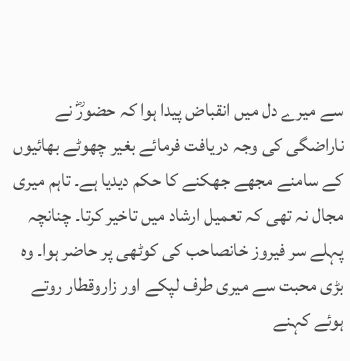سے میرے دل میں انقباض پیدا ہوا کہ حضورؓ نے ناراضگی کی وجہ دریافت فرمائے بغیر چھوٹے بھائیوں کے سامنے مجھے جھکنے کا حکم دیدیا ہے۔ تاہم میری مجال نہ تھی کہ تعمیل ارشاد میں تاخیر کرتا۔ چنانچہ پہلے سر فیروز خانصاحب کی کوٹھی پر حاضر ہوا۔ وہ بڑی محبت سے میری طرف لپکے اور زاروقطار روتے ہوئے کہنے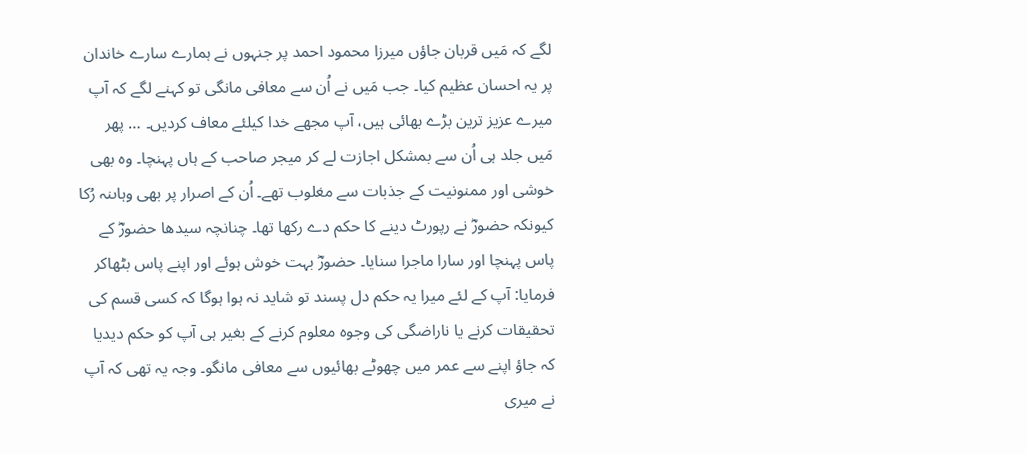لگے کہ مَیں قربان جاؤں میرزا محمود احمد پر جنہوں نے ہمارے سارے خاندان پر یہ احسان عظیم کیا۔ جب مَیں نے اُن سے معافی مانگی تو کہنے لگے کہ آپ میرے عزیز ترین بڑے بھائی ہیں، آپ مجھے خدا کیلئے معاف کردیں۔ … پھر مَیں جلد ہی اُن سے بمشکل اجازت لے کر میجر صاحب کے ہاں پہنچا۔ وہ بھی خوشی اور ممنونیت کے جذبات سے مغلوب تھے۔ اُن کے اصرار پر بھی وہاںنہ رُکا کیونکہ حضورؓ نے رپورٹ دینے کا حکم دے رکھا تھا۔ چنانچہ سیدھا حضورؓ کے پاس پہنچا اور سارا ماجرا سنایا۔ حضورؓ بہت خوش ہوئے اور اپنے پاس بٹھاکر فرمایا: آپ کے لئے میرا یہ حکم دل پسند تو شاید نہ ہوا ہوگا کہ کسی قسم کی تحقیقات کرنے یا ناراضگی کی وجوہ معلوم کرنے کے بغیر ہی آپ کو حکم دیدیا کہ جاؤ اپنے سے عمر میں چھوٹے بھائیوں سے معافی مانگو۔ وجہ یہ تھی کہ آپ نے میری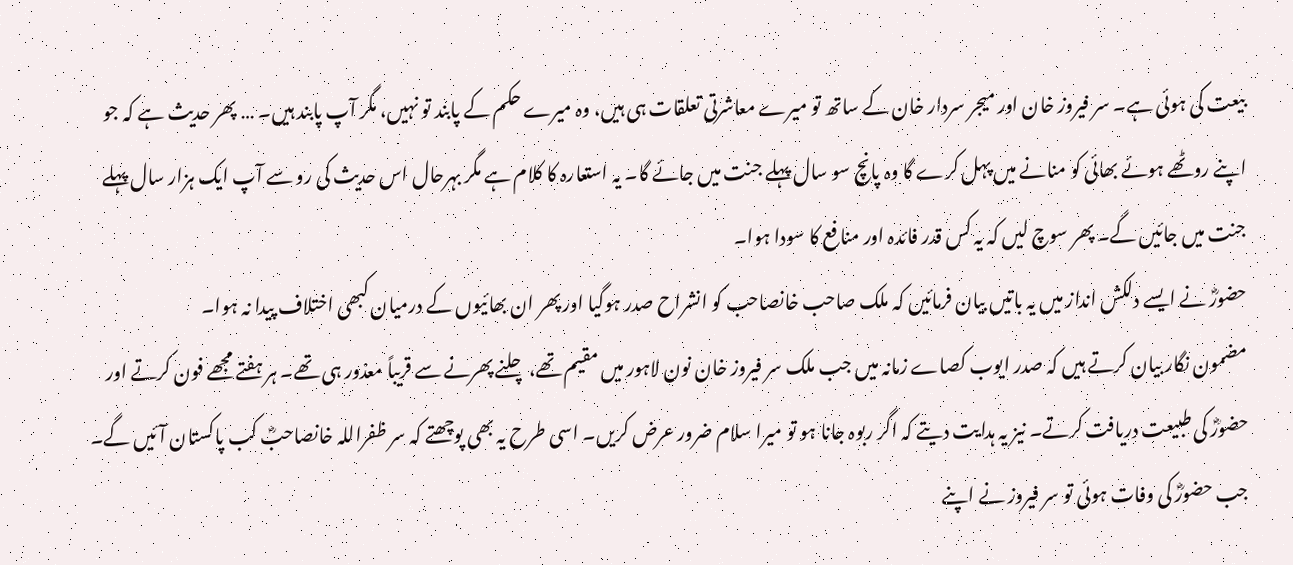بیعت کی ہوئی ہے۔ سر فیروز خان اور میجر سردار خان کے ساتھ تو میرے معاشرتی تعلقات ہی ہیں، وہ میرے حکم کے پابند تو نہیں، مگر آپ پابند ہیں۔ … پھر حدیث ہے کہ جو اپنے روٹھے ہوئے بھائی کو منانے میں پہل کرے گا وہ پانچ سو سال پہلے جنت میں جائے گا۔ یہ استعارہ کا کلام ہے مگر بہرحال اس حدیث کی رو سے آپ ایک ہزار سال پہلے جنت میں جائیں گے۔ پھر سوچ لیں کہ یہ کس قدر فائدہ اور منافع کا سودا ہوا۔
حضورؓ نے ایسے دلکش انداز میں یہ باتیں بیان فرمائیں کہ ملک صاحب خانصاحب کو انشراح صدر ہوگیا اور پھر ان بھائیوں کے درمیان کبھی اختلاف پیدا نہ ہوا۔
مضمون نگار بیان کرتے ہیں کہ صدر ایوب کصاے زمانہ میں جب ملک سر فیروز خان نون لاہور میں مقیم تھے، چلنے پھرنے سے قریباً معذور ہی تھے۔ ہر ہفتے مجھے فون کرتے اور حضورؓ کی طبیعت دریافت کرتے۔ نیز یہ ہدایت دیتے کہ اگر ربوہ جانا ہو تو میرا سلام ضرور عرض کریں۔ اسی طرح یہ بھی پوچھتے کہ سر ظفراللہ خانصاحبؓ کب پاکستان آئیں گے۔
جب حضورؓ کی وفات ہوئی تو سر فیروز نے اپنے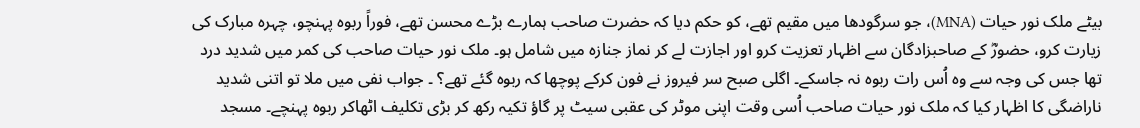بیٹے ملک نور حیات (MNA)، جو سرگودھا میں مقیم تھے، کو حکم دیا کہ حضرت صاحب ہمارے بڑے محسن تھے، فوراً ربوہ پہنچو، چہرہ مبارک کی زیارت کرو، حضورؓ کے صاحبزادگان سے اظہار تعزیت کرو اور اجازت لے کر نماز جنازہ میں شامل ہو۔ ملک نور حیات صاحب کی کمر میں شدید درد تھا جس کی وجہ سے وہ اُس رات ربوہ نہ جاسکے۔ اگلی صبح سر فیروز نے فون کرکے پوچھا کہ ربوہ گئے تھے؟ ۔ جواب نفی میں ملا تو اتنی شدید ناراضگی کا اظہار کیا کہ ملک نور حیات صاحب اُسی وقت اپنی موٹر کی عقبی سیٹ پر گاؤ تکیہ رکھ کر بڑی تکلیف اٹھاکر ربوہ پہنچے۔ مسجد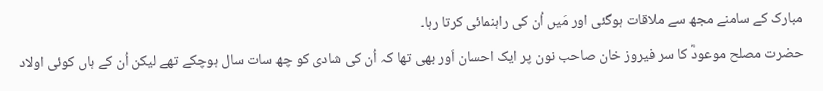مبارک کے سامنے مجھ سے ملاقات ہوگئی اور مَیں اُن کی راہنمائی کرتا رہا۔
حضرت مصلح موعودؓ کا سر فیروز خان صاحب نون پر ایک احسان اَور بھی تھا کہ اُن کی شادی کو چھ سات سال ہوچکے تھے لیکن اُن کے ہاں کوئی اولاد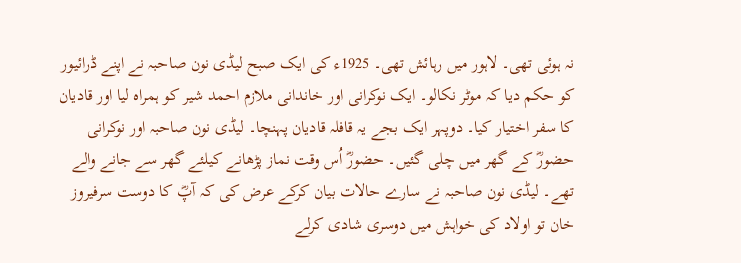نہ ہوئی تھی۔ لاہور میں رہائش تھی۔ 1925ء کی ایک صبح لیڈی نون صاحبہ نے اپنے ڈرائیور کو حکم دیا کہ موٹر نکالو۔ ایک نوکرانی اور خاندانی ملازم احمد شیر کو ہمراہ لیا اور قادیان کا سفر اختیار کیا۔ دوپہر ایک بجے یہ قافلہ قادیان پہنچا۔ لیڈی نون صاحبہ اور نوکرانی حضورؓ کے گھر میں چلی گئیں۔ حضورؓ اُس وقت نماز پڑھانے کیلئے گھر سے جانے والے تھے۔ لیڈی نون صاحبہ نے سارے حالات بیان کرکے عرض کی کہ آپؓ کا دوست سرفیروز خان تو اولاد کی خواہش میں دوسری شادی کرلے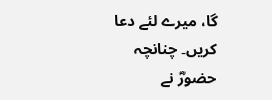گا، میرے لئے دعا کریں۔ چنانچہ حضورؓ نے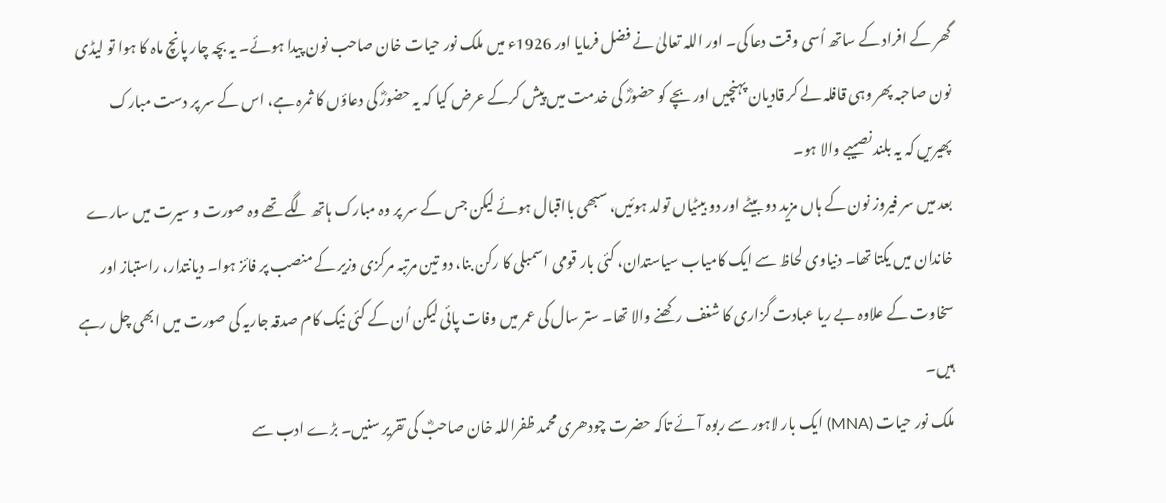گھر کے افراد کے ساتھ اُسی وقت دعا کی۔ اور اللہ تعالیٰ نے فضل فرمایا اور 1926ء میں ملک نور حیات خان صاحب نون پیدا ہوئے۔ یہ بچہ چار پانچ ماہ کا ہوا تو لیڈی نون صاحبہ پھر وہی قافلہ لے کر قادیان پہنچیں اور بچے کو حضورؓ کی خدمت میں پیش کرکے عرض کیا کہ یہ حضورؓ کی دعاؤں کا ثمرہ ہے، اس کے سر پر دست مبارک پھیریں کہ یہ بلند نصیبے والا ہو۔
بعد میں سر فیروز نون کے ہاں مزید دو بیٹے اور دو بیٹیاں تولد ہوئیں، سبھی بااقبال ہوئے لیکن جس کے سر پر وہ مبارک ہاتھ لگے تھے وہ صورت و سیرت میں سارے خاندان میں یکتا تھا۔ دنیاوی لحاظ سے ایک کامیاب سیاستدان، کئی بار قومی اسمبلی کا رکن بنا، دو تین مرتبہ مرکزی وزیر کے منصب پر فائز ہوا۔ دیانتدار، راستباز اور سخاوت کے علاوہ بے ریا عبادت گزاری کا شغف رکھنے والا تھا۔ ستر سال کی عمر میں وفات پائی لیکن اُن کے کئی نیک کام صدقہ جاریہ کی صورت میں ابھی چل رہے ہیں۔
ملک نور حیات (MNA) ایک بار لاہور سے ربوہ آئے تاکہ حضرت چودھری محمد ظفراللہ خان صاحبؓ کی تقریر سنیں۔ بڑے ادب سے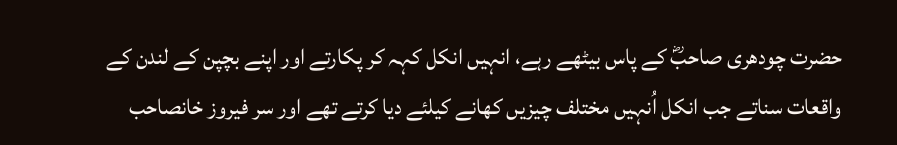حضرت چودھری صاحبؓ کے پاس بیٹھے رہے، انہیں انکل کہہ کر پکارتے اور اپنے بچپن کے لندن کے واقعات سناتے جب انکل اُنہیں مختلف چیزیں کھانے کیلئے دیا کرتے تھے اور سر فیروز خانصاحب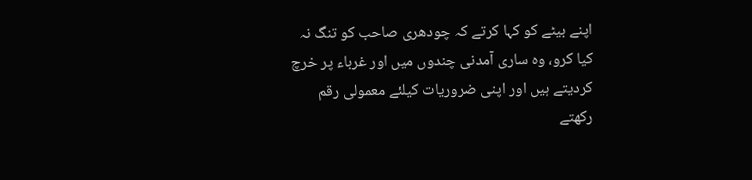اپنے بیٹے کو کہا کرتے کہ چودھری صاحب کو تنگ نہ کیا کرو، وہ ساری آمدنی چندوں میں اور غرباء پر خرچ کردیتے ہیں اور اپنی ضروریات کیلئے معمولی رقم رکھتے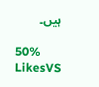ہیں۔

50% LikesVS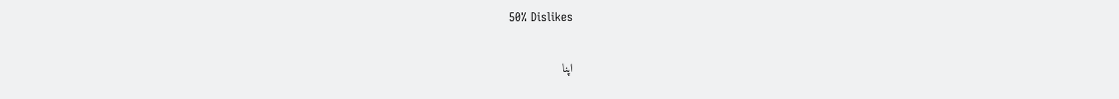50% Dislikes

اپنا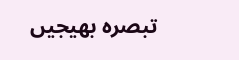تبصرہ بھیجیں